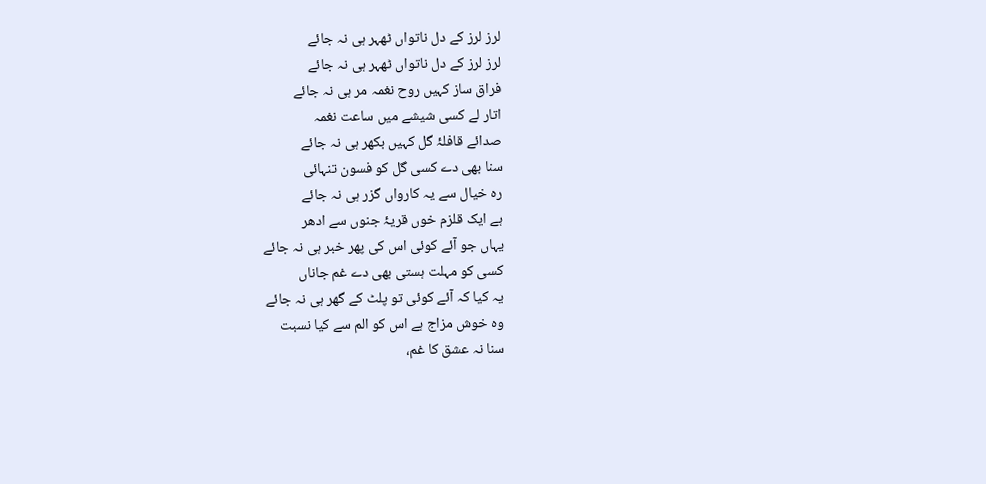لرز لرز کے دل ناتواں ٹھہر ہی نہ جائے
لرز لرز کے دل ناتواں ٹھہر ہی نہ جائے
فراق ساز کہیں روح نغمہ مر ہی نہ جائے
اتار لے کسی شیشے میں ساعت نغمہ
صدائے قافلۂ گل کہیں بکھر ہی نہ جائے
سنا بھی دے کسی گل کو فسون تنہائی
رہ خیال سے یہ کارواں گزر ہی نہ جائے
ہے ایک قلزم خوں قریۂ جنوں سے ادھر
یہاں جو آئے کوئی اس کی پھر خبر ہی نہ جائے
کسی کو مہلت ہستی بھی دے غم جاناں
یہ کیا کہ آئے کوئی تو پلٹ کے گھر ہی نہ جائے
وہ خوش مزاج ہے اس کو الم سے کیا نسبت
سنا نہ عشق کا غم،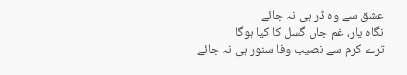عشق سے وہ ڈر ہی نہ جائے
نگاہ یار، غم جاں گسل کا کیا ہوگا
ترے کرم سے نصیب وفا سنور ہی نہ جائے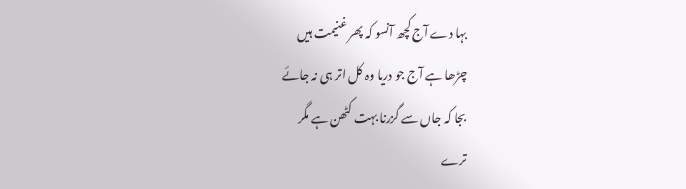بہا دے آج کچھ آنسو کہ پھر غنیمت ہیں
چڑھا ہے آج جو دریا وہ کل اتر ہی نہ جائے
بجا کہ جاں سے گزرنا بہت کٹھن ہے مگر
ترے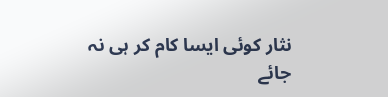نثار کوئی ایسا کام کر ہی نہ جائے